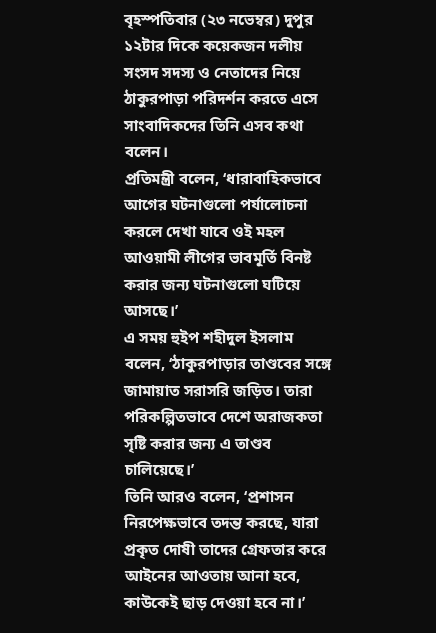বৃহস্পতিবার (২৩ নভেম্বর) দুপুর ১২টার দিকে কয়েকজন দলীয় সংসদ সদস্য ও নেতাদের নিয়ে ঠাকুরপাড়া পরিদর্শন করতে এসে সাংবাদিকদের তিনি এসব কথা বলেন।
প্রতিমন্ত্রী বলেন, ‘ধারাবাহিকভাবে আগের ঘটনাগুলো পর্যালোচনা করলে দেখা যাবে ওই মহল আওয়ামী লীগের ভাবমূর্তি বিনষ্ট করার জন্য ঘটনাগুলো ঘটিয়ে আসছে।’
এ সময় হুইপ শহীদুল ইসলাম বলেন, ‘ঠাকুরপাড়ার তাণ্ডবের সঙ্গে জামায়াত সরাসরি জড়িত। তারা পরিকল্পিতভাবে দেশে অরাজকতা সৃষ্টি করার জন্য এ তাণ্ডব চালিয়েছে।’
তিনি আরও বলেন, ‘প্রশাসন নিরপেক্ষভাবে তদন্ত করছে, যারা প্রকৃত দোষী তাদের গ্রেফতার করে আইনের আওতায় আনা হবে, কাউকেই ছাড় দেওয়া হবে না।’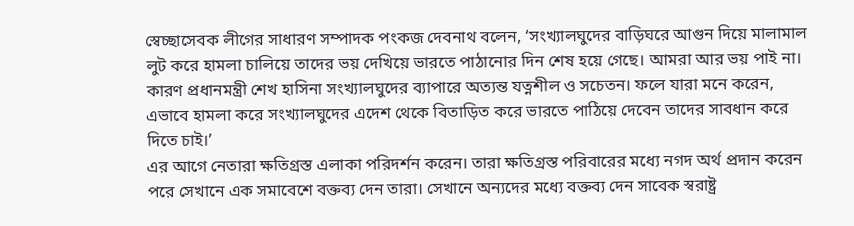স্বেচ্ছাসেবক লীগের সাধারণ সম্পাদক পংকজ দেবনাথ বলেন, ‘সংখ্যালঘুদের বাড়িঘরে আগুন দিয়ে মালামাল লুট করে হামলা চালিয়ে তাদের ভয় দেখিয়ে ভারতে পাঠানোর দিন শেষ হয়ে গেছে। আমরা আর ভয় পাই না। কারণ প্রধানমন্ত্রী শেখ হাসিনা সংখ্যালঘুদের ব্যাপারে অত্যন্ত যত্নশীল ও সচেতন। ফলে যারা মনে করেন, এভাবে হামলা করে সংখ্যালঘুদের এদেশ থেকে বিতাড়িত করে ভারতে পাঠিয়ে দেবেন তাদের সাবধান করে দিতে চাই।’
এর আগে নেতারা ক্ষতিগ্রস্ত এলাকা পরিদর্শন করেন। তারা ক্ষতিগ্রস্ত পরিবারের মধ্যে নগদ অর্থ প্রদান করেন পরে সেখানে এক সমাবেশে বক্তব্য দেন তারা। সেখানে অন্যদের মধ্যে বক্তব্য দেন সাবেক স্বরাষ্ট্র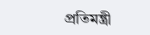প্রতিমন্ত্রী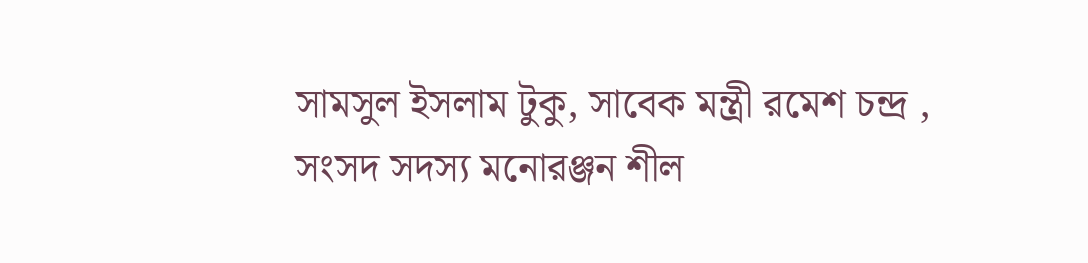সামসুল ইসলাম টুকু, সাবেক মন্ত্রী রমেশ চন্দ্র , সংসদ সদস্য মনোরঞ্জন শীল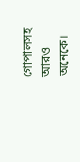গোপালসহ আরও অনেকে।